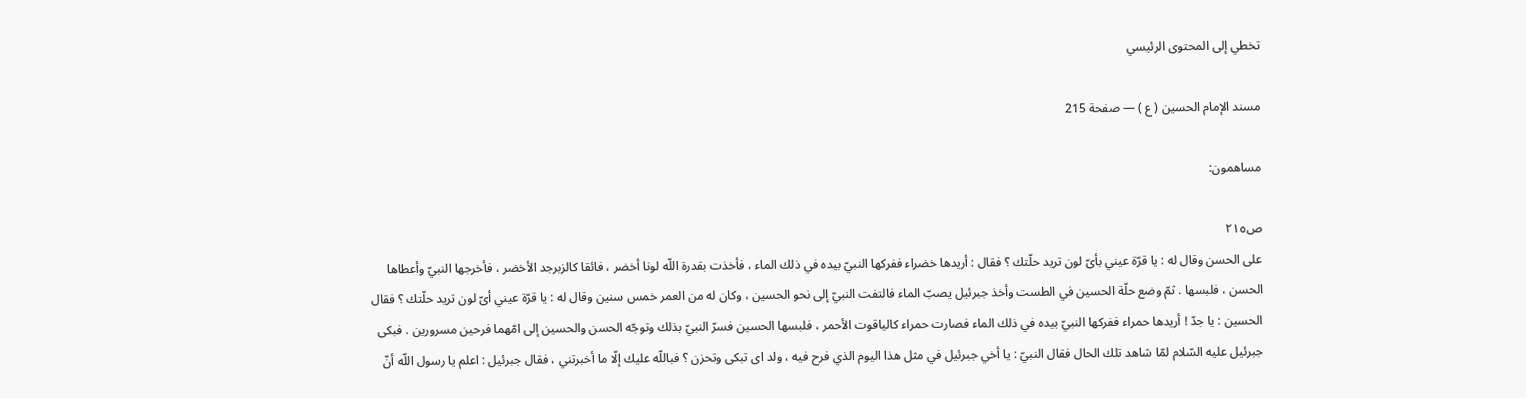تخطي إلى المحتوى الرئيسي

مسند الإمام الحسين ( ع ) — صفحة 215

مساهمون:

ص٢١٥
على الحسن وقال له : يا قرّة عيني بأىّ لون تريد حلّتك ؟ فقال : أريدها خضراء ففركها النبيّ بيده في ذلك الماء ، فأخذت بقدرة اللّه لونا أخضر ، فائقا كالزبرجد الأخضر ، فأخرجها النبيّ وأعطاها الحسن ، فلبسها . ثمّ وضع حلّة الحسين في الطست وأخذ جبرئيل يصبّ الماء فالتفت النبيّ إلى نحو الحسين ، وكان له من العمر خمس سنين وقال له : يا قرّة عيني أىّ لون تريد حلّتك ؟ فقال الحسين : يا جدّ ! أريدها حمراء ففركها النبيّ بيده في ذلك الماء فصارت حمراء كالياقوت الأحمر ، فلبسها الحسين فسرّ النبيّ بذلك وتوجّه الحسن والحسين إلى امّهما فرحين مسرورين . فبكى جبرئيل عليه السّلام لمّا شاهد تلك الحال فقال النبيّ : يا أخي جبرئيل في مثل هذا اليوم الذي فرح فيه ، ولد اى تبكى وتحزن ؟ فباللّه عليك إلّا ما أخبرتني ، فقال جبرئيل : اعلم يا رسول اللّه أنّ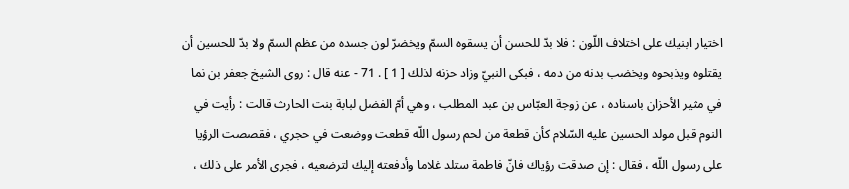اختيار ابنيك على اختلاف اللّون : فلا بدّ للحسن أن يسقوه السمّ ويخضرّ لون جسده من عظم السمّ ولا بدّ للحسين أن يقتلوه ويذبحوه ويخضب بدنه من دمه ، فبكى النبيّ وزاد حزنه لذلك [ 1 ] . 71 - عنه قال : روى الشيخ جعفر بن نما في مثير الأحزان باسناده ، عن زوجة العبّاس بن عبد المطلب ، وهي أمّ الفضل لبابة بنت الحارث قالت : رأيت في النوم قبل مولد الحسين عليه السّلام كأن قطعة من لحم رسول اللّه قطعت ووضعت في حجري ، فقصصت الرؤيا على رسول اللّه ، فقال : إن صدقت رؤياك فانّ فاطمة ستلد غلاما وأدفعته إليك لترضعيه ، فجرى الأمر على ذلك ،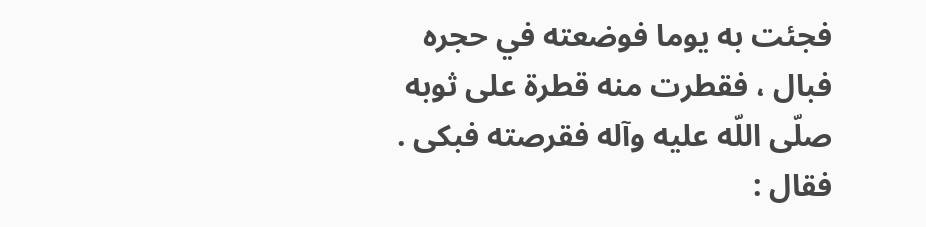فجئت به يوما فوضعته في حجره فبال ، فقطرت منه قطرة على ثوبه صلّى اللّه عليه وآله فقرصته فبكى . فقال :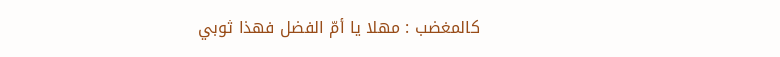كالمغضب : مهلا يا أمّ الفضل فهذا ثوبي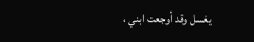يغسل وقد أوجعت ابني ،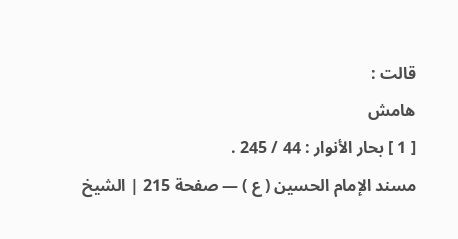قالت :
هامش
[ 1 ] بحار الأنوار : 44 / 245 .
مسند الإمام الحسين ( ع ) — صفحة 215 | الشيخ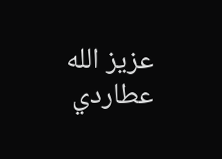عزيز الله عطاردي